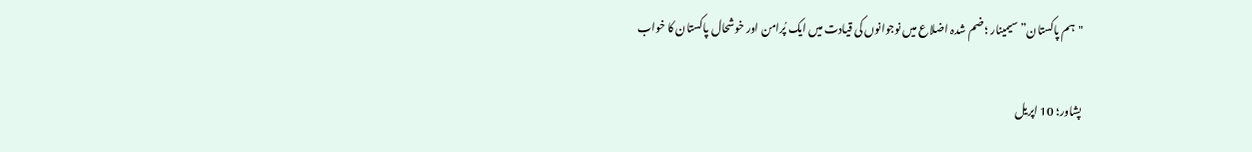"ہم پاکستان” سیمینار ؛ ضم شدہ اضلاع میں نوجوانوں کی قیادت میں ایک پُرامن اور خوشحال پاکستان کا خواب

پشاور؛ 10 اپریل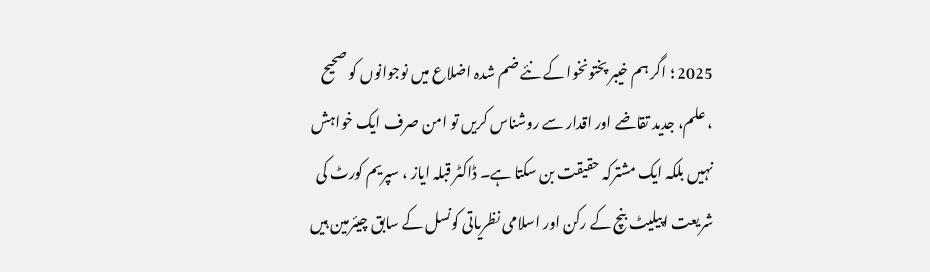2025 ؛ اگر ہم خیبر پختونخوا کے نئے ضم شدہ اضلاع میں نوجوانوں کو صحیح ، علم، جدید تقاضے اور اقدار سے روشناس کریں تو امن صرف ایک خواہش نہیں بلکہ ایک مشترکہ حقیقت بن سکتا ہے۔ ڈاکٹر قبلہ ایاز ، سپریم کورٹ کی شریعت اپیلیٹ بنچ کے رکن اور اسلامی نظریاتی کونسل کے سابق چیئرمین ہیں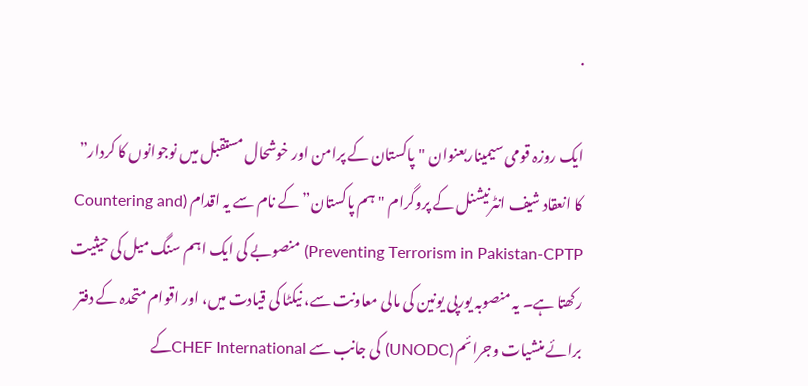.

ایک روزہ قومی سیمیناربعنوان "پاکستان کے پرامن اور خوشحال مستقبل میں نوجوانوں کا کردار” کا انعقاد شیف انٹرنیشنل کے پروگرام "ہم پاکستان” کے نام سے یہ اقدام (Countering and Preventing Terrorism in Pakistan-CPTP) منصوبے کی ایک اہم سنگ میل کی حیثیت رکھتا ہے۔ یہ منصوبہ یورپی یونین کی مالی معاونت سے، نیکٹا کی قیادت میں، اور اقوام متحدہ کے دفتر برائے منشیات وجرائم (UNODC) کی جانب سے CHEF Internationalکے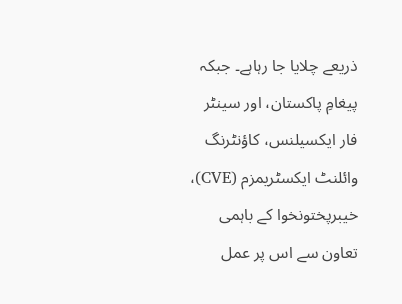ذریعے چلایا جا رہاہے۔ جبکہ پیغامِ پاکستان، اور سینٹر فار ایکسیلنس، کاؤنٹرنگ وائلنٹ ایکسٹریمزم (CVE)، خیبرپختونخوا کے باہمی تعاون سے اس پر عمل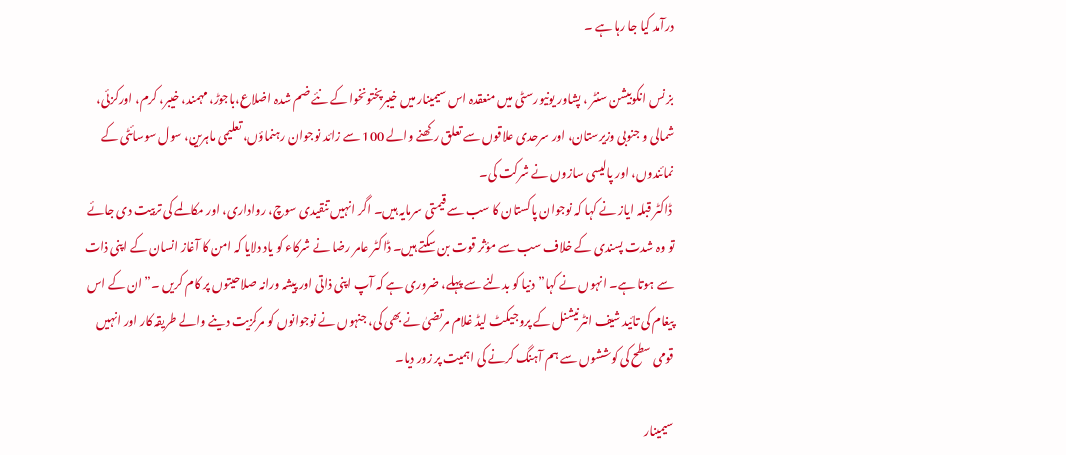درآمد کیا جا رہا ہے ۔

بز نس انکوبیشن سنٹر ، پشاور یونیورسٹی میں منعقدہ اس سیمینار میں خیبرپختونخوا کے نئے ضم شدہ اضلاع،باجوڑ، مہمند، خیبر، کرم، اورکزئی، شمالی و جنوبی وزیرستان، اور سرحدی علاقوں سے تعلق رکھنے والے 100 سے زائد نوجوان رہنماؤں، تعلیمی ماہرین، سول سوسائٹی کے نمائندوں، اور پالیسی سازوں نے شرکت کی۔
 ڈاکٹر قبلہ ایاز نے کہا کہ نوجوان پاکستان کا سب سے قیمتی سرمایہ ہیں۔ اگر انہیں تنقیدی سوچ، رواداری، اور مکالمے کی تربیت دی جائے تو وہ شدت پسندی کے خلاف سب سے مؤثر قوت بن سکتے ہیں۔ ڈاکٹر عامر رضا نے شرکاء کو یاد دلایا کہ امن کا آغاز انسان کے اپنی ذات سے ہوتا ہے۔ انہوں نے کہا”دنیا کو بدلنے سے پہلے، ضروری ہے کہ آپ اپنی ذاتی اور پیشہ ورانہ صلاحیتوں پر کام کریں ۔”ان کے اس پیغام کی تائید شیف انٹرنیشنل کے پروجیکٹ لیڈ غلام مرتضیٰ نے بھی کی، جنہوں نے نوجوانوں کو مرکزیت دینے والے طریقہ کار اور انہیں قومی سطح کی کوششوں سے ہم آہنگ کرنے کی اہمیت پر زور دیا۔

سیمینار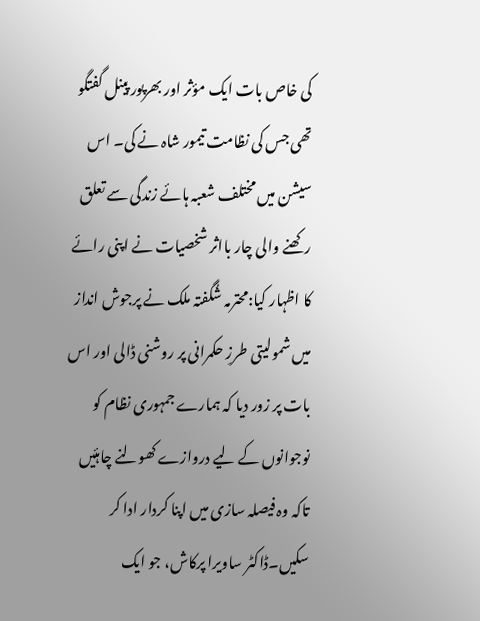کی خاص بات ایک مؤثر اور بھرپور پینل گفتگو تھی جس کی نظامت تیمور شاہ نے کی۔ اس سیشن میں مختلف شعبہ ہائے زندگی سے تعلق رکھنے والی چار بااثر شخصیات نے اپنی رائے کا اظہار کیا:محترمہ شُگفتہ ملک نے پرجوش انداز میں شمولیتی طرزِ حکمرانی پر روشنی ڈالی اور اس بات پر زور دیا کہ ہمارے جمہوری نظام کو نوجوانوں کے لیے دروازے کھولنے چاہئیں تاکہ وہ فیصلہ سازی میں اپنا کردار ادا کر سکیں۔ڈاکٹر ساویرا پرکاش، جو ایک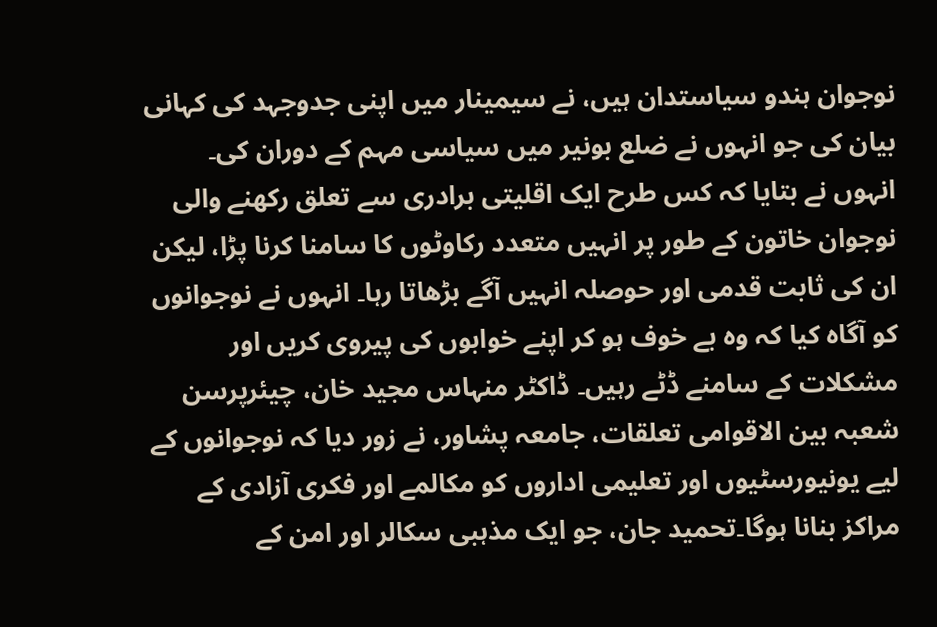نوجوان ہندو سیاستدان ہیں، نے سیمینار میں اپنی جدوجہد کی کہانی بیان کی جو انہوں نے ضلع بونیر میں سیاسی مہم کے دوران کی۔ انہوں نے بتایا کہ کس طرح ایک اقلیتی برادری سے تعلق رکھنے والی نوجوان خاتون کے طور پر انہیں متعدد رکاوٹوں کا سامنا کرنا پڑا، لیکن ان کی ثابت قدمی اور حوصلہ انہیں آگے بڑھاتا رہا۔ انہوں نے نوجوانوں کو آگاہ کیا کہ وہ بے خوف ہو کر اپنے خوابوں کی پیروی کریں اور مشکلات کے سامنے ڈٹے رہیں۔ ڈاکٹر منہاس مجید خان، چیئرپرسن شعبہ بین الاقوامی تعلقات، جامعہ پشاور، نے زور دیا کہ نوجوانوں کے لیے یونیورسٹیوں اور تعلیمی اداروں کو مکالمے اور فکری آزادی کے مراکز بنانا ہوگا۔تحمید جان، جو ایک مذہبی سکالر اور امن کے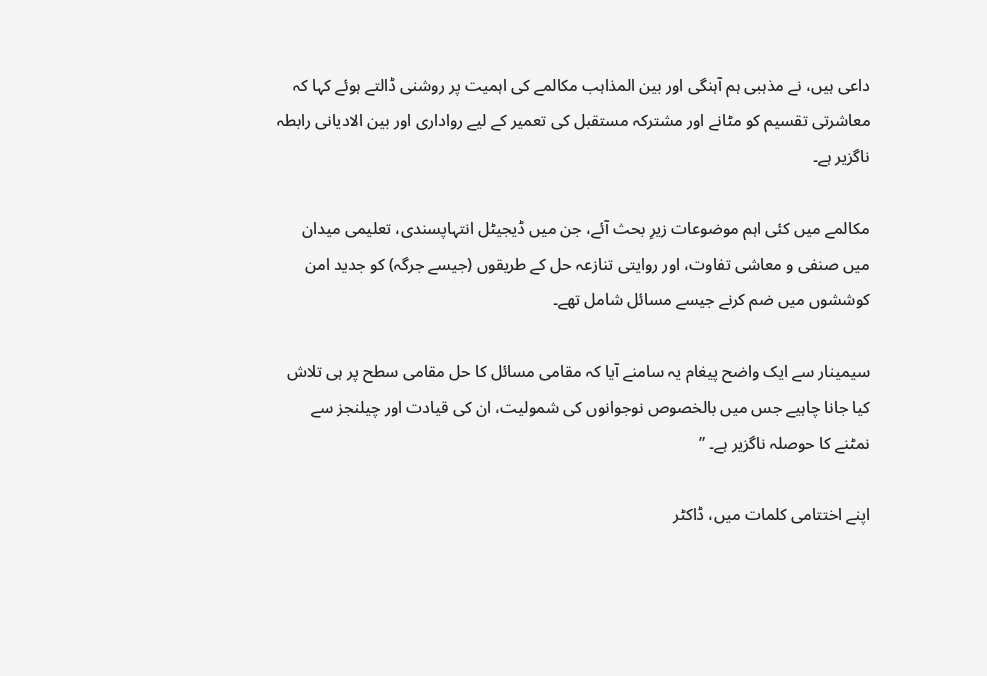داعی ہیں، نے مذہبی ہم آہنگی اور بین المذاہب مکالمے کی اہمیت پر روشنی ڈالتے ہوئے کہا کہ معاشرتی تقسیم کو مٹانے اور مشترکہ مستقبل کی تعمیر کے لیے رواداری اور بین الادیانی رابطہ ناگزیر ہے۔

مکالمے میں کئی اہم موضوعات زیرِ بحث آئے، جن میں ڈیجیٹل انتہاپسندی، تعلیمی میدان میں صنفی و معاشی تفاوت، اور روایتی تنازعہ حل کے طریقوں (جیسے جرگہ) کو جدید امن کوششوں میں ضم کرنے جیسے مسائل شامل تھے۔

سیمینار سے ایک واضح پیغام یہ سامنے آیا کہ مقامی مسائل کا حل مقامی سطح پر ہی تلاش کیا جانا چاہیے جس میں بالخصوص نوجوانوں کی شمولیت، ان کی قیادت اور چیلنجز سے نمٹنے کا حوصلہ ناگزیر ہے۔ ”

اپنے اختتامی کلمات میں، ڈاکٹر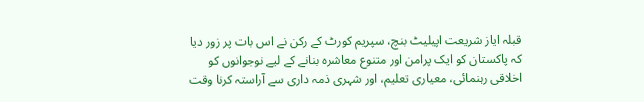قبلہ ایاز شریعت اپیلیٹ بنچ، سپریم کورٹ کے رکن نے اس بات پر زور دیا کہ پاکستان کو ایک پرامن اور متنوع معاشرہ بنانے کے لیے نوجوانوں کو اخلاقی رہنمائی، معیاری تعلیم، اور شہری ذمہ داری سے آراستہ کرنا وقت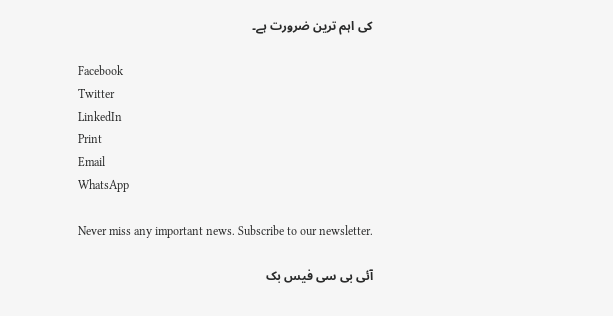کی اہم ترین ضرورت ہے۔

Facebook
Twitter
LinkedIn
Print
Email
WhatsApp

Never miss any important news. Subscribe to our newsletter.

آئی بی سی فیس بک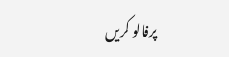پرفالو کریں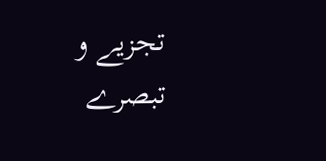تجزیے و تبصرے